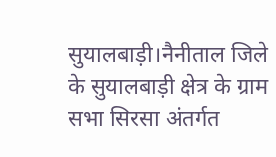सुयालबाड़ी।नैनीताल जिले के सुयालबाड़ी क्षेत्र के ग्राम सभा सिरसा अंतर्गत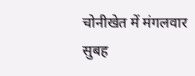चोनीखेत में मंगलवार सुबह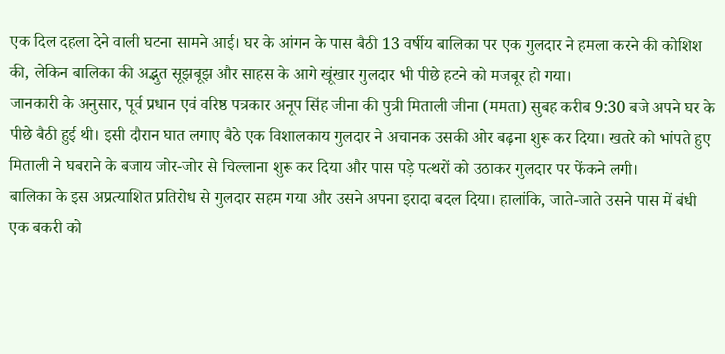एक दिल दहला देने वाली घटना सामने आई। घर के आंगन के पास बैठी 13 वर्षीय बालिका पर एक गुलदार ने हमला करने की कोशिश की, लेकिन बालिका की अद्भुत सूझबूझ और साहस के आगे खूंखार गुलदार भी पीछे हटने को मजबूर हो गया।
जानकारी के अनुसार, पूर्व प्रधान एवं वरिष्ठ पत्रकार अनूप सिंह जीना की पुत्री मिताली जीना (ममता) सुबह करीब 9:30 बजे अपने घर के पीछे बैठी हुई थी। इसी दौरान घात लगाए बैठे एक विशालकाय गुलदार ने अचानक उसकी ओर बढ़ना शुरू कर दिया। खतरे को भांपते हुए मिताली ने घबराने के बजाय जोर-जोर से चिल्लाना शुरू कर दिया और पास पड़े पत्थरों को उठाकर गुलदार पर फेंकने लगी।
बालिका के इस अप्रत्याशित प्रतिरोध से गुलदार सहम गया और उसने अपना इरादा बदल दिया। हालांकि, जाते-जाते उसने पास में बंधी एक बकरी को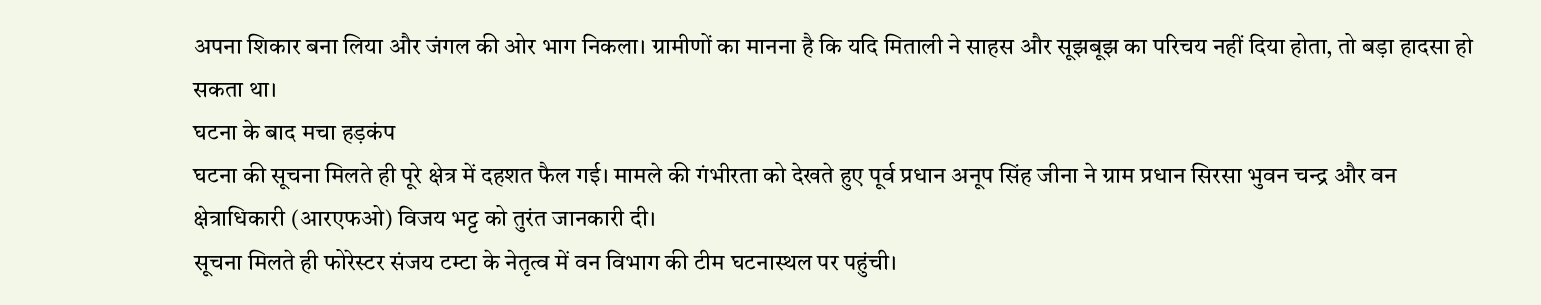अपना शिकार बना लिया और जंगल की ओर भाग निकला। ग्रामीणों का मानना है कि यदि मिताली ने साहस और सूझबूझ का परिचय नहीं दिया होता, तो बड़ा हादसा हो सकता था।
घटना के बाद मचा हड़कंप
घटना की सूचना मिलते ही पूरे क्षेत्र में दहशत फैल गई। मामले की गंभीरता को देखते हुए पूर्व प्रधान अनूप सिंह जीना ने ग्राम प्रधान सिरसा भुवन चन्द्र और वन क्षेत्राधिकारी (आरएफओ) विजय भट्ट को तुरंत जानकारी दी।
सूचना मिलते ही फोरेस्टर संजय टम्टा के नेतृत्व में वन विभाग की टीम घटनास्थल पर पहुंची।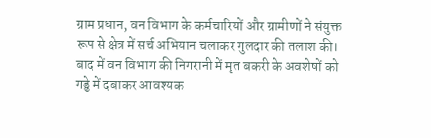ग्राम प्रधान, वन विभाग के कर्मचारियों और ग्रामीणों ने संयुक्त रूप से क्षेत्र में सर्च अभियान चलाकर गुलदार की तलाश की। बाद में वन विभाग की निगरानी में मृत बकरी के अवशेषों को गड्ढे में दबाकर आवश्यक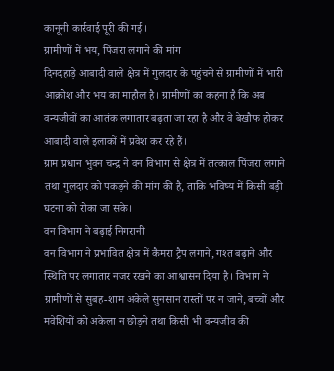कानूनी कार्रवाई पूरी की गई।
ग्रामीणों में भय, पिंजरा लगाने की मांग
दिनदहाड़े आबादी वाले क्षेत्र में गुलदार के पहुंचने से ग्रामीणों में भारी आक्रोश और भय का माहौल है। ग्रामीणों का कहना है कि अब वन्यजीवों का आतंक लगातार बढ़ता जा रहा है और वे बेखौफ होकर आबादी वाले इलाकों में प्रवेश कर रहे हैं।
ग्राम प्रधान भुवन चन्द्र ने वन विभाग से क्षेत्र में तत्काल पिंजरा लगाने तथा गुलदार को पकड़ने की मांग की है, ताकि भविष्य में किसी बड़ी घटना को रोका जा सके।
वन विभाग ने बढ़ाई निगरानी
वन विभाग ने प्रभावित क्षेत्र में कैमरा ट्रैप लगाने, गश्त बढ़ाने और स्थिति पर लगातार नजर रखने का आश्वासन दिया है। विभाग ने ग्रामीणों से सुबह-शाम अकेले सुनसान रास्तों पर न जाने, बच्चों और मवेशियों को अकेला न छोड़ने तथा किसी भी वन्यजीव की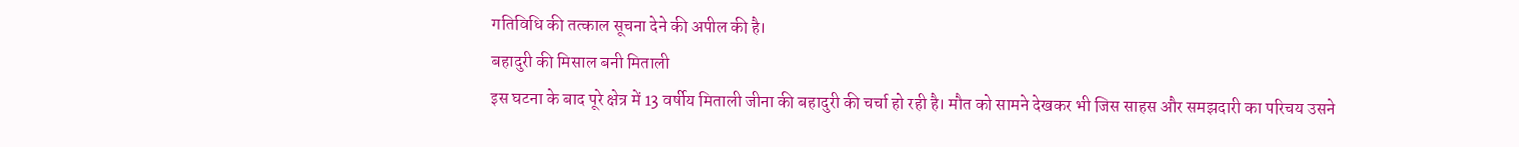गतिविधि की तत्काल सूचना देने की अपील की है।
बहादुरी की मिसाल बनी मिताली
इस घटना के बाद पूरे क्षेत्र में 13 वर्षीय मिताली जीना की बहादुरी की चर्चा हो रही है। मौत को सामने देखकर भी जिस साहस और समझदारी का परिचय उसने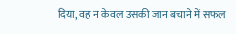दिया, वह न केवल उसकी जान बचाने में सफल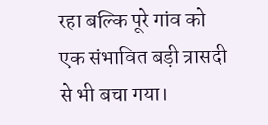रहा बल्कि पूरे गांव को एक संभावित बड़ी त्रासदी से भी बचा गया।